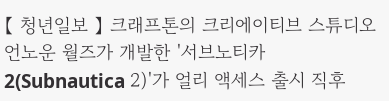【 청년일보 】 크래프톤의 크리에이티브 스튜디오 언노운 월즈가 개발한 '서브노티카 2(Subnautica 2)'가 얼리 액세스 출시 직후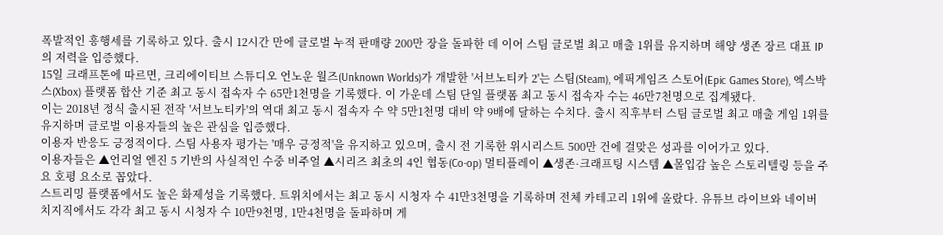폭발적인 흥행세를 기록하고 있다. 출시 12시간 만에 글로벌 누적 판매량 200만 장을 돌파한 데 이어 스팀 글로벌 최고 매출 1위를 유지하며 해양 생존 장르 대표 IP의 저력을 입증했다.
15일 크래프톤에 따르면, 크리에이티브 스튜디오 언노운 월즈(Unknown Worlds)가 개발한 '서브노티카 2'는 스팀(Steam), 에픽게임즈 스토어(Epic Games Store), 엑스박스(Xbox) 플랫폼 합산 기준 최고 동시 접속자 수 65만1천명을 기록했다. 이 가운데 스팀 단일 플랫폼 최고 동시 접속자 수는 46만7천명으로 집계됐다.
이는 2018년 정식 출시된 전작 '서브노티카'의 역대 최고 동시 접속자 수 약 5만1천명 대비 약 9배에 달하는 수치다. 출시 직후부터 스팀 글로벌 최고 매출 게임 1위를 유지하며 글로벌 이용자들의 높은 관심을 입증했다.
이용자 반응도 긍정적이다. 스팀 사용자 평가는 '매우 긍정적'을 유지하고 있으며, 출시 전 기록한 위시리스트 500만 건에 걸맞은 성과를 이어가고 있다.
이용자들은 ▲언리얼 엔진 5 기반의 사실적인 수중 비주얼 ▲시리즈 최초의 4인 협동(Co-op) 멀티플레이 ▲생존·크래프팅 시스템 ▲몰입감 높은 스토리텔링 등을 주요 호평 요소로 꼽았다.
스트리밍 플랫폼에서도 높은 화제성을 기록했다. 트위치에서는 최고 동시 시청자 수 41만3천명을 기록하며 전체 카테고리 1위에 올랐다. 유튜브 라이브와 네이버 치지직에서도 각각 최고 동시 시청자 수 10만9천명, 1만4천명을 돌파하며 게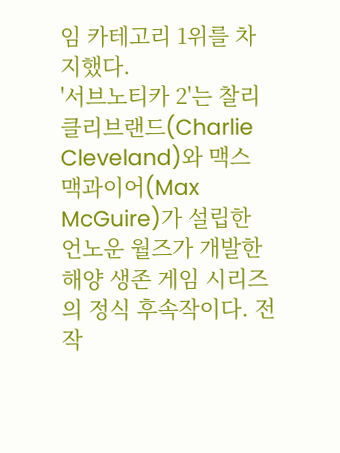임 카테고리 1위를 차지했다.
'서브노티카 2'는 찰리 클리브랜드(Charlie Cleveland)와 맥스 맥과이어(Max McGuire)가 설립한 언노운 월즈가 개발한 해양 생존 게임 시리즈의 정식 후속작이다. 전작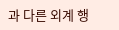과 다른 외계 행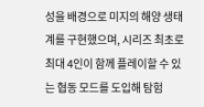성을 배경으로 미지의 해양 생태계를 구현했으며, 시리즈 최초로 최대 4인이 함께 플레이할 수 있는 협동 모드를 도입해 탐험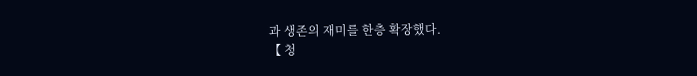과 생존의 재미를 한층 확장했다.
【 청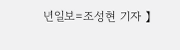년일보=조성현 기자 】